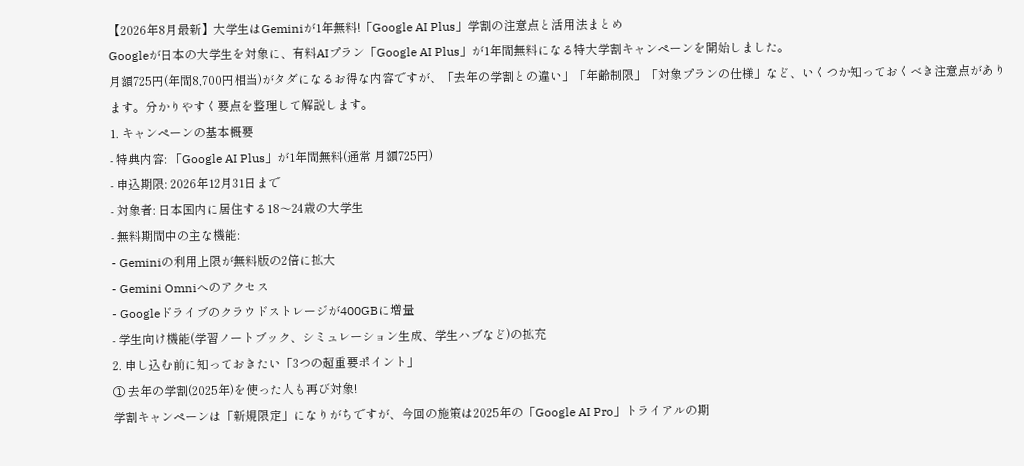【2026年8月最新】大学生はGeminiが1年無料!「Google AI Plus」学割の注意点と活用法まとめ
Googleが日本の大学生を対象に、有料AIプラン「Google AI Plus」が1年間無料になる特大学割キャンペーンを開始しました。
月額725円(年間8,700円相当)がタダになるお得な内容ですが、「去年の学割との違い」「年齢制限」「対象プランの仕様」など、いくつか知っておくべき注意点があります。分かりやすく要点を整理して解説します。
1. キャンペーンの基本概要
- 特典内容: 「Google AI Plus」が1年間無料(通常 月額725円)
- 申込期限: 2026年12月31日まで
- 対象者: 日本国内に居住する18〜24歳の大学生
- 無料期間中の主な機能:
- Geminiの利用上限が無料版の2倍に拡大
- Gemini Omniへのアクセス
- Googleドライブのクラウドストレージが400GBに増量
- 学生向け機能(学習ノートブック、シミュレーション生成、学生ハブなど)の拡充
2. 申し込む前に知っておきたい「3つの超重要ポイント」
① 去年の学割(2025年)を使った人も再び対象!
学割キャンペーンは「新規限定」になりがちですが、今回の施策は2025年の「Google AI Pro」トライアルの期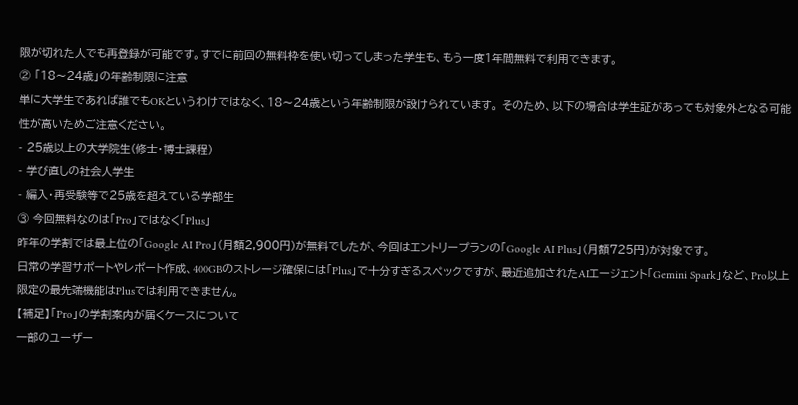限が切れた人でも再登録が可能です。すでに前回の無料枠を使い切ってしまった学生も、もう一度1年間無料で利用できます。
② 「18〜24歳」の年齢制限に注意
単に大学生であれば誰でもOKというわけではなく、18〜24歳という年齢制限が設けられています。 そのため、以下の場合は学生証があっても対象外となる可能性が高いためご注意ください。
- 25歳以上の大学院生(修士・博士課程)
- 学び直しの社会人学生
- 編入・再受験等で25歳を超えている学部生
③ 今回無料なのは「Pro」ではなく「Plus」
昨年の学割では最上位の「Google AI Pro」(月額2,900円)が無料でしたが、今回はエントリープランの「Google AI Plus」(月額725円)が対象です。
日常の学習サポートやレポート作成、400GBのストレージ確保には「Plus」で十分すぎるスペックですが、最近追加されたAIエージェント「Gemini Spark」など、Pro以上限定の最先端機能はPlusでは利用できません。
【補足】「Pro」の学割案内が届くケースについて
一部のユーザー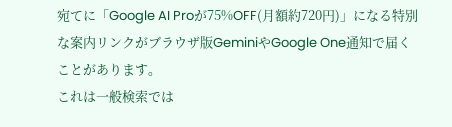宛てに「Google AI Proが75%OFF(月額約720円)」になる特別な案内リンクがブラウザ版GeminiやGoogle One通知で届くことがあります。
これは一般検索では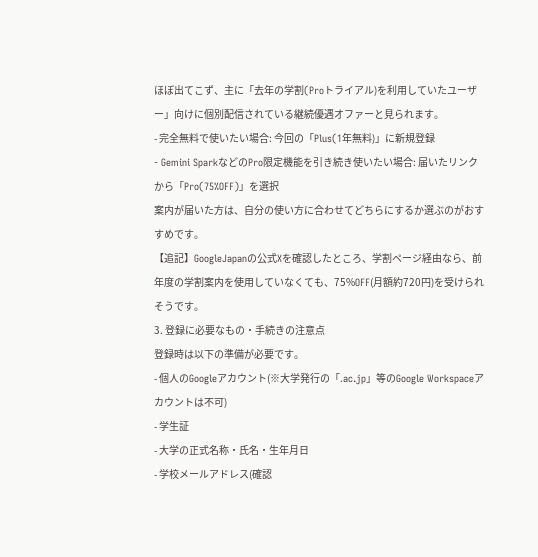ほぼ出てこず、主に「去年の学割(Proトライアル)を利用していたユーザー」向けに個別配信されている継続優遇オファーと見られます。
- 完全無料で使いたい場合: 今回の「Plus(1年無料)」に新規登録
- Gemini SparkなどのPro限定機能を引き続き使いたい場合: 届いたリンクから「Pro(75%OFF)」を選択
案内が届いた方は、自分の使い方に合わせてどちらにするか選ぶのがおすすめです。
【追記】GoogleJapanの公式Xを確認したところ、学割ページ経由なら、前年度の学割案内を使用していなくても、75%OFF(月額約720円)を受けられそうです。
3. 登録に必要なもの・手続きの注意点
登録時は以下の準備が必要です。
- 個人のGoogleアカウント(※大学発行の「.ac.jp」等のGoogle Workspaceアカウントは不可)
- 学生証
- 大学の正式名称・氏名・生年月日
- 学校メールアドレス(確認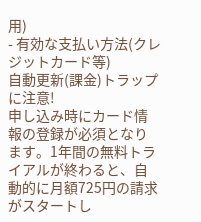用)
- 有効な支払い方法(クレジットカード等)
自動更新(課金)トラップに注意!
申し込み時にカード情報の登録が必須となります。1年間の無料トライアルが終わると、自動的に月額725円の請求がスタートし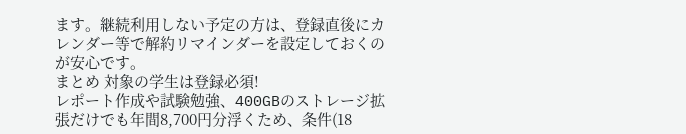ます。継続利用しない予定の方は、登録直後にカレンダー等で解約リマインダーを設定しておくのが安心です。
まとめ 対象の学生は登録必須!
レポート作成や試験勉強、400GBのストレージ拡張だけでも年間8,700円分浮くため、条件(18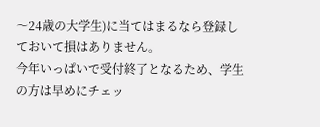〜24歳の大学生)に当てはまるなら登録しておいて損はありません。
今年いっぱいで受付終了となるため、学生の方は早めにチェッ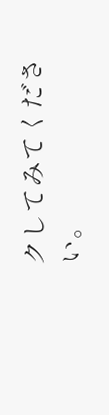クしてみてください。